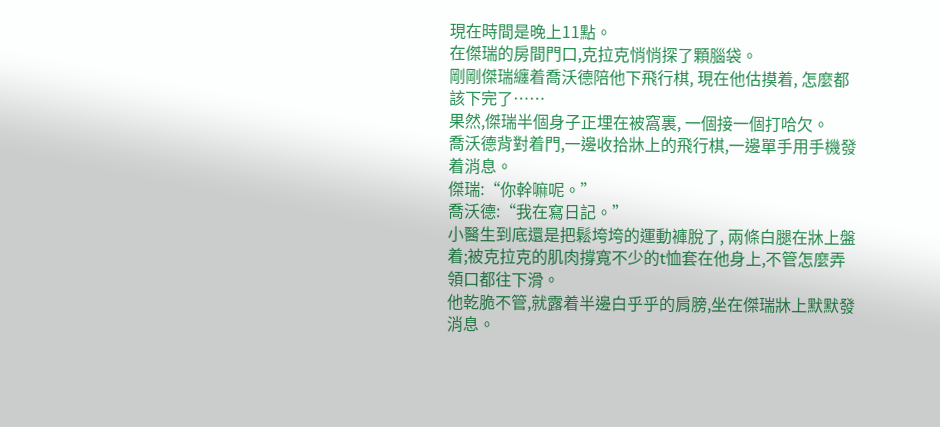現在時間是晚上11點。
在傑瑞的房間門口,克拉克悄悄探了顆腦袋。
剛剛傑瑞纏着喬沃德陪他下飛行棋, 現在他估摸着, 怎麼都該下完了……
果然,傑瑞半個身子正埋在被窩裏, 一個接一個打哈欠。
喬沃德背對着門,一邊收拾牀上的飛行棋,一邊單手用手機發着消息。
傑瑞:“你幹嘛呢。”
喬沃德:“我在寫日記。”
小醫生到底還是把鬆垮垮的運動褲脫了, 兩條白腿在牀上盤着;被克拉克的肌肉撐寬不少的t恤套在他身上,不管怎麼弄領口都往下滑。
他乾脆不管,就露着半邊白乎乎的肩膀,坐在傑瑞牀上默默發消息。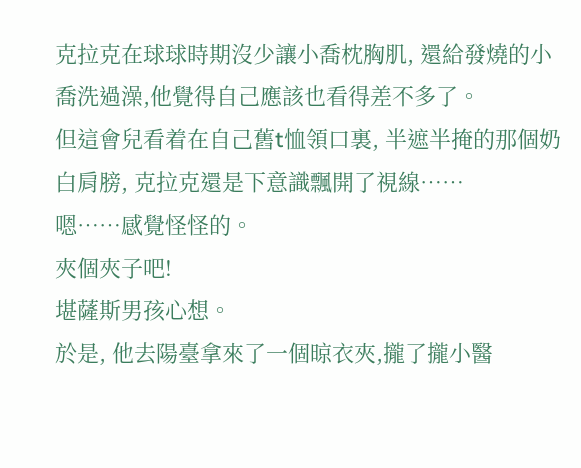克拉克在球球時期沒少讓小喬枕胸肌, 還給發燒的小喬洗過澡,他覺得自己應該也看得差不多了。
但這會兒看着在自己舊t恤領口裏, 半遮半掩的那個奶白肩膀, 克拉克還是下意識飄開了視線……
嗯……感覺怪怪的。
夾個夾子吧!
堪薩斯男孩心想。
於是, 他去陽臺拿來了一個晾衣夾,攏了攏小醫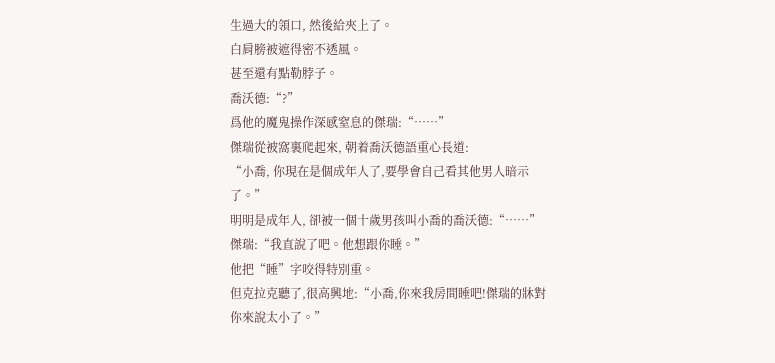生過大的領口, 然後給夾上了。
白肩膀被遮得密不透風。
甚至還有點勒脖子。
喬沃德:“?”
爲他的魔鬼操作深感窒息的傑瑞:“……”
傑瑞從被窩裏爬起來, 朝着喬沃德語重心長道:
“小喬, 你現在是個成年人了,要學會自己看其他男人暗示了。”
明明是成年人, 卻被一個十歲男孩叫小喬的喬沃德:“……”
傑瑞:“我直說了吧。他想跟你睡。”
他把“睡”字咬得特別重。
但克拉克聽了,很高興地:“小喬,你來我房間睡吧!傑瑞的牀對你來說太小了。”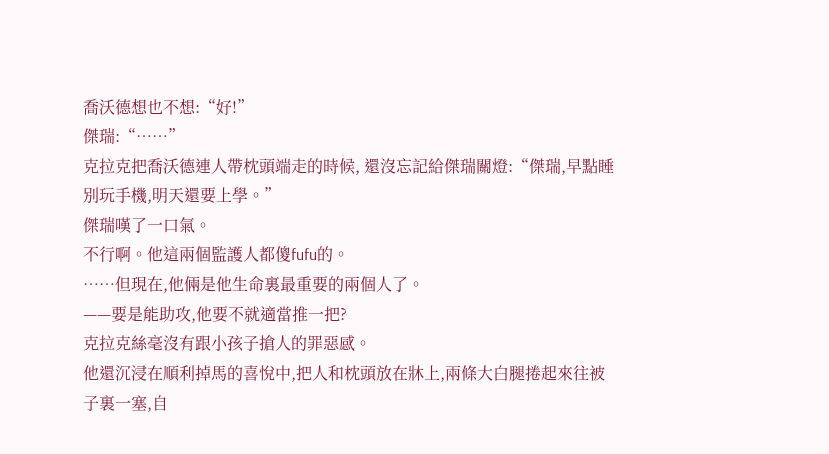喬沃德想也不想:“好!”
傑瑞:“……”
克拉克把喬沃德連人帶枕頭端走的時候, 還沒忘記給傑瑞關燈:“傑瑞,早點睡別玩手機,明天還要上學。”
傑瑞嘆了一口氣。
不行啊。他這兩個監護人都傻fufu的。
……但現在,他倆是他生命裏最重要的兩個人了。
——要是能助攻,他要不就適當推一把?
克拉克絲毫沒有跟小孩子搶人的罪惡感。
他還沉浸在順利掉馬的喜悅中,把人和枕頭放在牀上,兩條大白腿捲起來往被子裏一塞,自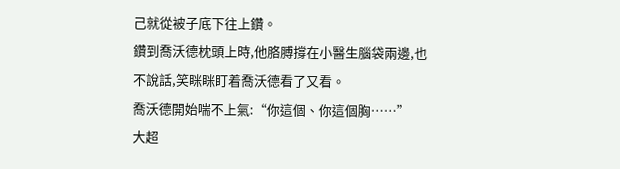己就從被子底下往上鑽。
鑽到喬沃德枕頭上時,他胳膊撐在小醫生腦袋兩邊,也不說話,笑眯眯盯着喬沃德看了又看。
喬沃德開始喘不上氣:“你這個、你這個胸……”
大超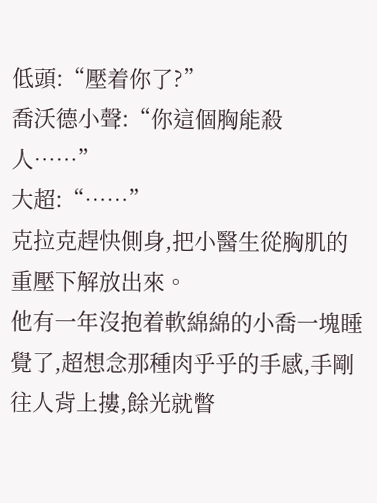低頭:“壓着你了?”
喬沃德小聲:“你這個胸能殺人……”
大超:“……”
克拉克趕快側身,把小醫生從胸肌的重壓下解放出來。
他有一年沒抱着軟綿綿的小喬一塊睡覺了,超想念那種肉乎乎的手感,手剛往人背上摟,餘光就瞥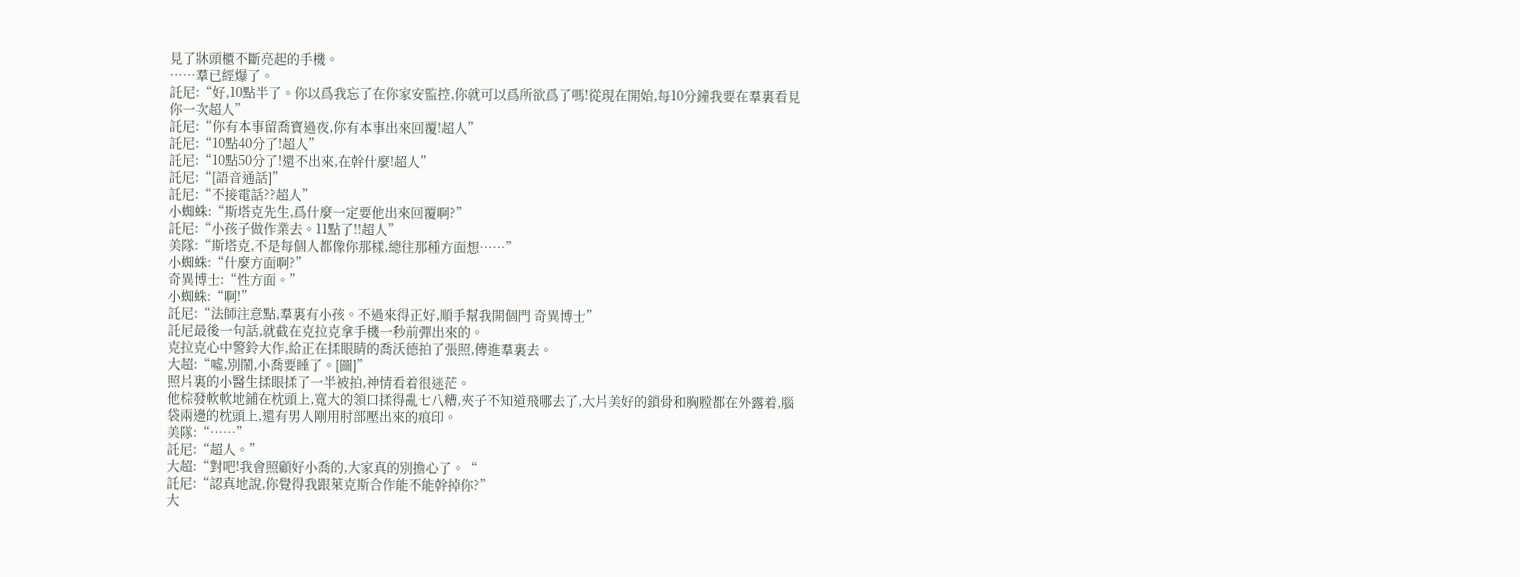見了牀頭櫃不斷亮起的手機。
……羣已經爆了。
託尼:“好,10點半了。你以爲我忘了在你家安監控,你就可以爲所欲爲了嗎!從現在開始,每10分鐘我要在羣裏看見你一次超人”
託尼:“你有本事留喬寶過夜,你有本事出來回覆!超人”
託尼:“10點40分了!超人”
託尼:“10點50分了!還不出來,在幹什麼!超人”
託尼:“[語音通話]”
託尼:“不接電話??超人”
小蜘蛛:“斯塔克先生,爲什麼一定要他出來回覆啊?”
託尼:“小孩子做作業去。11點了!!超人”
美隊:“斯塔克,不是每個人都像你那樣,總往那種方面想……”
小蜘蛛:“什麼方面啊?”
奇異博士:“性方面。”
小蜘蛛:“啊!”
託尼:“法師注意點,羣裏有小孩。不過來得正好,順手幫我開個門 奇異博士”
託尼最後一句話,就截在克拉克拿手機一秒前彈出來的。
克拉克心中警鈴大作,給正在揉眼睛的喬沃德拍了張照,傳進羣裏去。
大超:“噓,別鬧,小喬要睡了。[圖]”
照片裏的小醫生揉眼揉了一半被拍,神情看着很迷茫。
他棕發軟軟地鋪在枕頭上,寬大的領口揉得亂七八糟,夾子不知道飛哪去了,大片美好的鎖骨和胸膛都在外露着,腦袋兩邊的枕頭上,還有男人剛用肘部壓出來的痕印。
美隊:“……”
託尼:“超人。”
大超:“對吧!我會照顧好小喬的,大家真的別擔心了。“
託尼:“認真地說,你覺得我跟萊克斯合作能不能幹掉你?”
大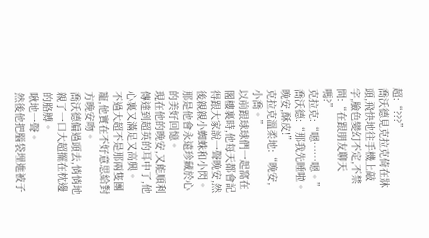超:“???”
喬沃德見克拉克倚在牀頭,飛快地往手機上敲字,臉色變幻不定,不禁問:“在跟朋友聊天嗎?”
克拉克:“嗯……嗯。”
喬沃德:“那我先睡啦。晚安,酥皮!”
克拉克溫柔地:“晚安,小喬。”
以前跟球球們一起窩在閣樓裏時,他每天都會記得跟大家說一聲晚安,然後親親小蜘蛛和小閃。
那是他會永遠珍藏於心的美好回憶。
現在他的晚安,又能順利傳達到超英的耳中了,他心裏又滿足又高興。
不過大超不是那兩隻團寵,他實在不好意思給對方晚安吻。
喬沃德偏過頭去,悄悄地親了一口大超擺在枕邊的胳膊。
啾地一聲。
然後他把腦袋埋進被子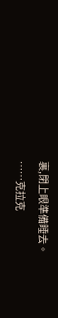裏,閉上眼準備睡去。
……克拉克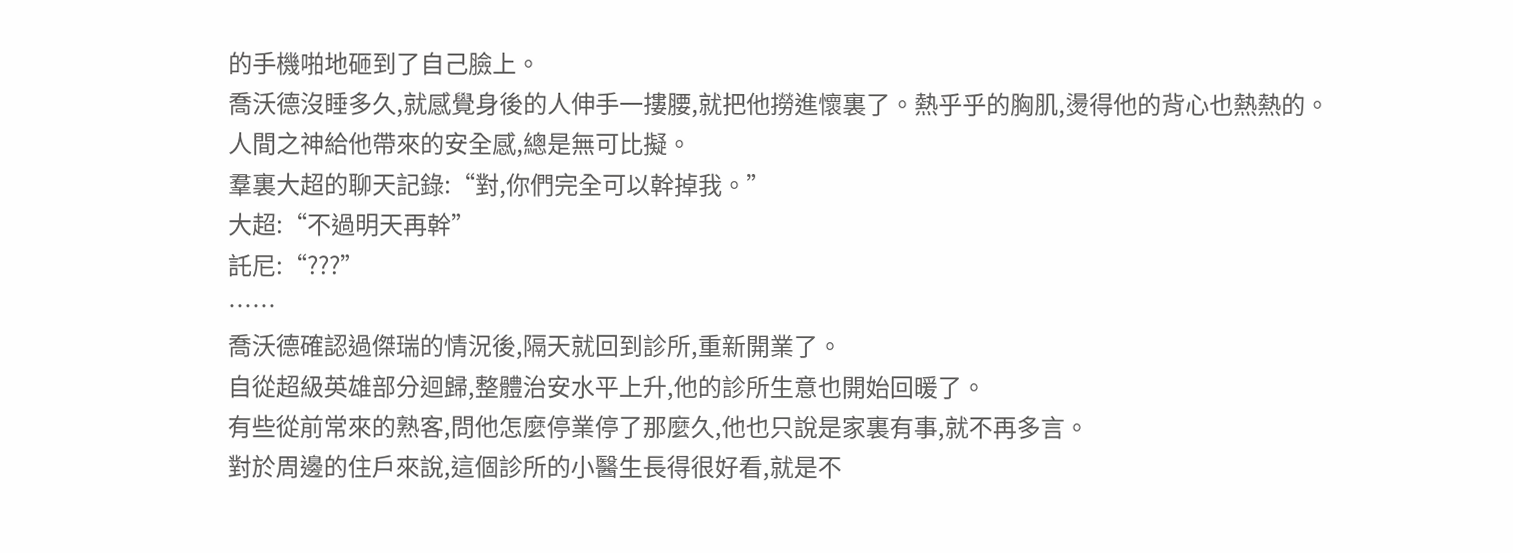的手機啪地砸到了自己臉上。
喬沃德沒睡多久,就感覺身後的人伸手一摟腰,就把他撈進懷裏了。熱乎乎的胸肌,燙得他的背心也熱熱的。
人間之神給他帶來的安全感,總是無可比擬。
羣裏大超的聊天記錄:“對,你們完全可以幹掉我。”
大超:“不過明天再幹”
託尼:“???”
……
喬沃德確認過傑瑞的情況後,隔天就回到診所,重新開業了。
自從超級英雄部分迴歸,整體治安水平上升,他的診所生意也開始回暖了。
有些從前常來的熟客,問他怎麼停業停了那麼久,他也只說是家裏有事,就不再多言。
對於周邊的住戶來說,這個診所的小醫生長得很好看,就是不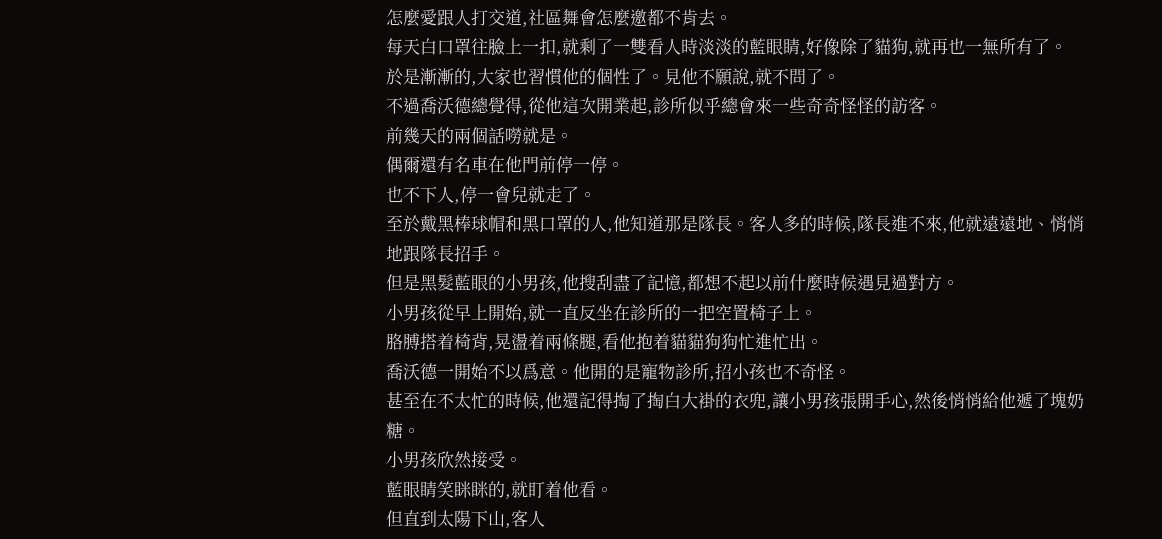怎麼愛跟人打交道,社區舞會怎麼邀都不肯去。
每天白口罩往臉上一扣,就剩了一雙看人時淡淡的藍眼睛,好像除了貓狗,就再也一無所有了。
於是漸漸的,大家也習慣他的個性了。見他不願說,就不問了。
不過喬沃德總覺得,從他這次開業起,診所似乎總會來一些奇奇怪怪的訪客。
前幾天的兩個話嘮就是。
偶爾還有名車在他門前停一停。
也不下人,停一會兒就走了。
至於戴黑棒球帽和黑口罩的人,他知道那是隊長。客人多的時候,隊長進不來,他就遠遠地、悄悄地跟隊長招手。
但是黑髮藍眼的小男孩,他搜刮盡了記憶,都想不起以前什麼時候遇見過對方。
小男孩從早上開始,就一直反坐在診所的一把空置椅子上。
胳膊搭着椅背,晃盪着兩條腿,看他抱着貓貓狗狗忙進忙出。
喬沃德一開始不以爲意。他開的是寵物診所,招小孩也不奇怪。
甚至在不太忙的時候,他還記得掏了掏白大褂的衣兜,讓小男孩張開手心,然後悄悄給他遞了塊奶糖。
小男孩欣然接受。
藍眼睛笑眯眯的,就盯着他看。
但直到太陽下山,客人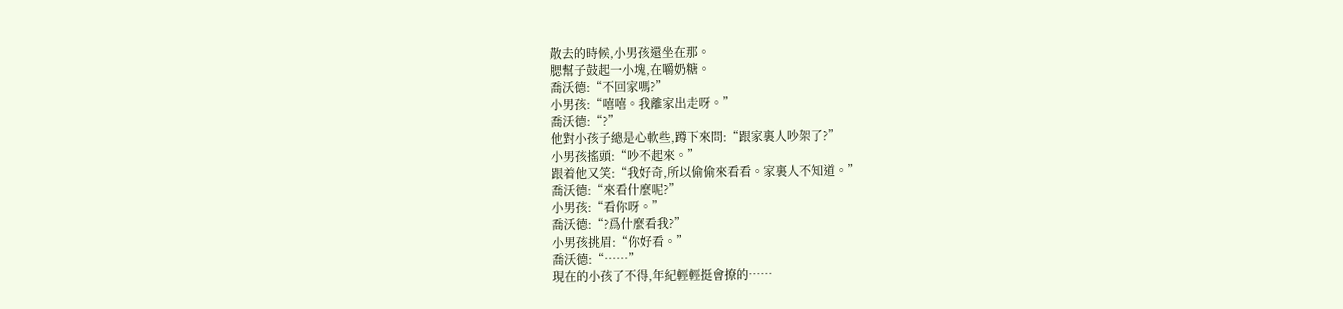散去的時候,小男孩還坐在那。
腮幫子鼓起一小塊,在嚼奶糖。
喬沃德:“不回家嗎?”
小男孩:“嘻嘻。我離家出走呀。”
喬沃德:“?”
他對小孩子總是心軟些,蹲下來問:“跟家裏人吵架了?”
小男孩搖頭:“吵不起來。”
跟着他又笑:“我好奇,所以偷偷來看看。家裏人不知道。”
喬沃德:“來看什麼呢?”
小男孩:“看你呀。”
喬沃德:“?爲什麼看我?”
小男孩挑眉:“你好看。”
喬沃德:“……”
現在的小孩了不得,年紀輕輕挺會撩的……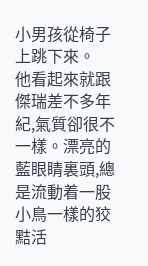小男孩從椅子上跳下來。
他看起來就跟傑瑞差不多年紀,氣質卻很不一樣。漂亮的藍眼睛裏頭,總是流動着一股小鳥一樣的狡黠活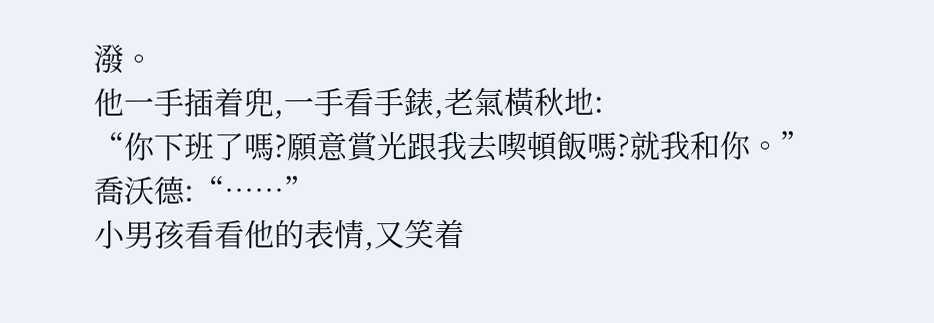潑。
他一手插着兜,一手看手錶,老氣橫秋地:
“你下班了嗎?願意賞光跟我去喫頓飯嗎?就我和你。”
喬沃德:“……”
小男孩看看他的表情,又笑着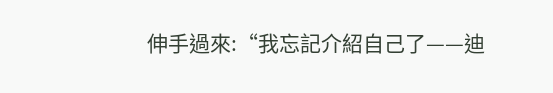伸手過來:“我忘記介紹自己了——迪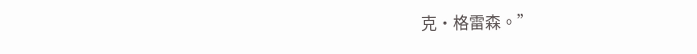克·格雷森。”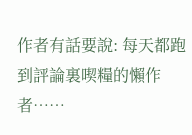作者有話要說: 每天都跑到評論裏喫糧的懶作者……